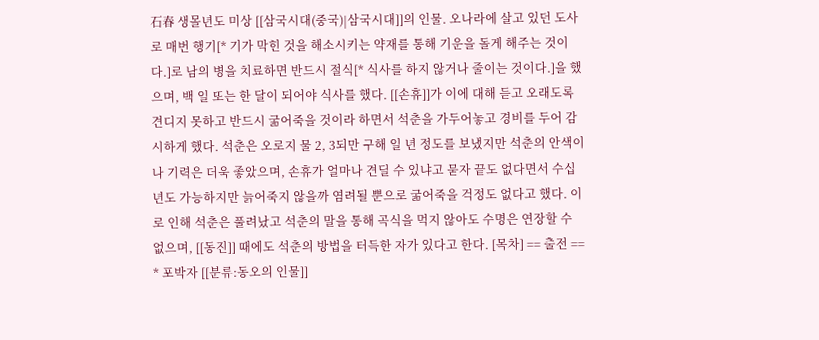石春 생몰년도 미상 [[삼국시대(중국)|삼국시대]]의 인물. 오나라에 살고 있던 도사로 매번 행기[* 기가 막힌 것을 해소시키는 약재를 통해 기운을 돌게 해주는 것이다.]로 남의 병을 치료하면 반드시 절식[* 식사를 하지 않거나 줄이는 것이다.]을 했으며, 백 일 또는 한 달이 되어야 식사를 했다. [[손휴]]가 이에 대해 듣고 오래도록 견디지 못하고 반드시 굶어죽을 것이라 하면서 석춘을 가두어놓고 경비를 두어 감시하게 했다. 석춘은 오로지 물 2, 3되만 구해 일 년 정도를 보냈지만 석춘의 안색이나 기력은 더욱 좋았으며, 손휴가 얼마나 견딜 수 있냐고 묻자 끝도 없다면서 수십 년도 가능하지만 늙어죽지 않을까 염려될 뿐으로 굶어죽을 걱정도 없다고 했다. 이로 인해 석춘은 풀려났고 석춘의 말을 통해 곡식을 먹지 않아도 수명은 연장할 수 없으며, [[동진]] 때에도 석춘의 방법을 터득한 자가 있다고 한다. [목차] == 출전 == * 포박자 [[분류:동오의 인물]]